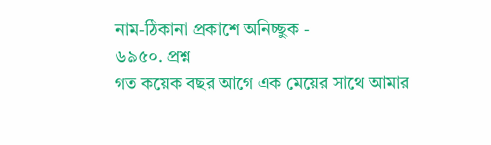নাম-ঠিকানা প্রকাশে অনিচ্ছুক -
৬৯৫০. প্রশ্ন
গত কয়েক বছর আগে এক মেয়ের সাথে আমার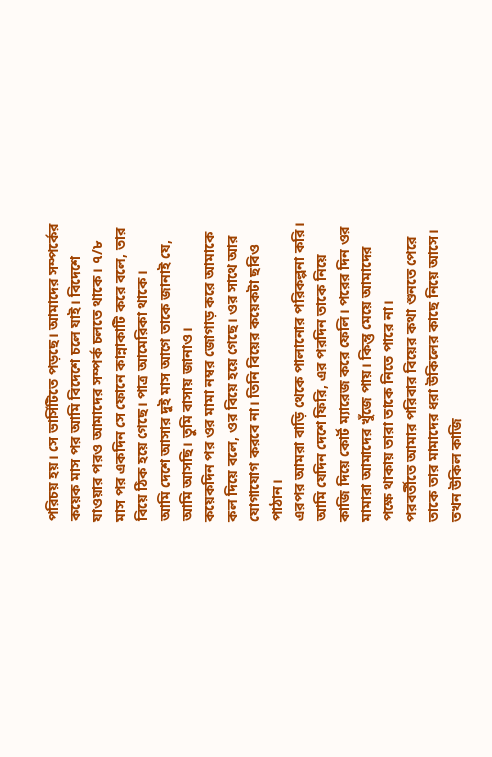পরিচয় হয়। সে ভার্সিটিতে পড়ছে। আমাদের সম্পর্কের কয়েক মাস পর আমি বিদেশে চলে যাই। বিদেশে যাওয়ার পরও আমাদের সম্পর্ক চলতে থাকে। ৭/৮ মাস পর একদিন সে ফোনে কান্নাকাটি করে বলে, তার বিয়ে ঠিক হয়ে গেছে। পাত্র আমেরিকা থাকে।
আমি দেশে আসার দুই মাস আগে তাকে জানাই যে, আমি আসছি। তুমি বাসায় জানাও।
কয়েকদিন পর ওর মামা নম্বর জোগাড় করে আমাকে কল দিয়ে বলে, ওর বিয়ে হয়ে গেছে। ওর সাথে আর যোগাযোগ করবে না। তিনি বিয়ের কয়েকটা ছবিও পাঠান।
এরপর আমরা বাড়ি থেকে পালানোর পরিকল্পনা করি। আমি যেদিন দেশে ফিরি, এর পরদিন তাকে নিয়ে কাজি দিয়ে কোর্ট ম্যারেজ করে ফেলি। পরের দিন ওর মামারা আমাদের খুঁজে পায়। কিন্তু মেয়ে আমাদের পক্ষে থাকায় তারা তাকে নিতে পারে না।
পরবর্তীতে আমার পরিবার বিয়ের কথা শুনতে পেরে তাকে তার মামাদের ধরা উকিলের কাছে নিয়ে আসে। তখন উকিল কাজি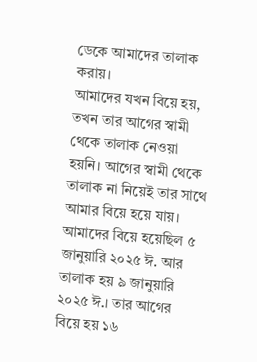ডেকে আমাদের তালাক করায়।
আমাদের যখন বিয়ে হয়, তখন তার আগের স্বামী থেকে তালাক নেওয়া হয়নি। আগের স্বামী থেকে তালাক না নিয়েই তার সাথে আমার বিয়ে হয়ে যায়।
আমাদের বিয়ে হয়েছিল ৫ জানুয়ারি ২০২৫ ঈ. আর তালাক হয় ৯ জানুয়ারি ২০২৫ ঈ.। তার আগের বিয়ে হয় ১৬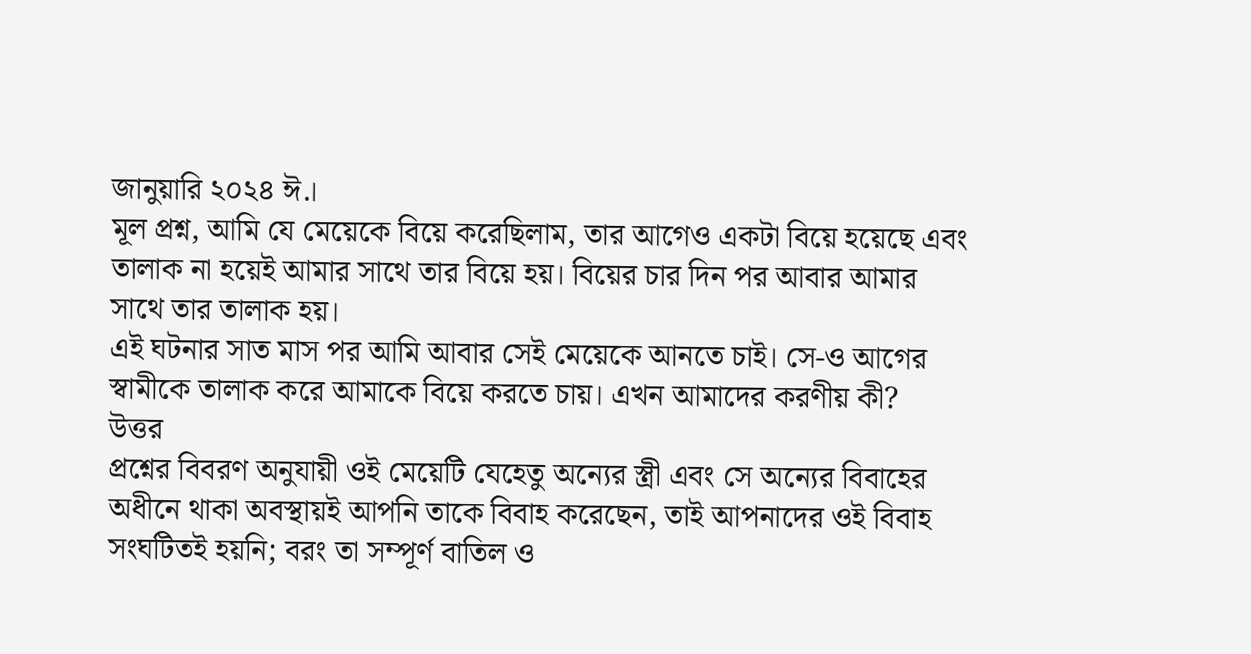জানুয়ারি ২০২৪ ঈ.।
মূল প্রশ্ন, আমি যে মেয়েকে বিয়ে করেছিলাম, তার আগেও একটা বিয়ে হয়েছে এবং তালাক না হয়েই আমার সাথে তার বিয়ে হয়। বিয়ের চার দিন পর আবার আমার সাথে তার তালাক হয়।
এই ঘটনার সাত মাস পর আমি আবার সেই মেয়েকে আনতে চাই। সে-ও আগের স্বামীকে তালাক করে আমাকে বিয়ে করতে চায়। এখন আমাদের করণীয় কী?
উত্তর
প্রশ্নের বিবরণ অনুযায়ী ওই মেয়েটি যেহেতু অন্যের স্ত্রী এবং সে অন্যের বিবাহের অধীনে থাকা অবস্থায়ই আপনি তাকে বিবাহ করেছেন, তাই আপনাদের ওই বিবাহ সংঘটিতই হয়নি; বরং তা সম্পূর্ণ বাতিল ও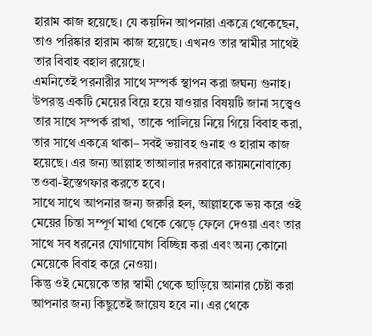হারাম কাজ হয়েছে। যে কয়দিন আপনারা একত্রে থেকেছেন, তাও পরিষ্কার হারাম কাজ হয়েছে। এখনও তার স্বামীর সাথেই তার বিবাহ বহাল রয়েছে।
এমনিতেই পরনারীর সাথে সম্পর্ক স্থাপন করা জঘন্য গুনাহ। উপরন্তু একটি মেয়ের বিয়ে হয়ে যাওয়ার বিষয়টি জানা সত্ত্বেও তার সাথে সম্পর্ক রাখা, তাকে পালিয়ে নিয়ে গিয়ে বিবাহ করা, তার সাথে একত্রে থাকা– সবই ভয়াবহ গুনাহ ও হারাম কাজ হয়েছে। এর জন্য আল্লাহ তাআলার দরবারে কায়মনোবাক্যে তওবা-ইস্তেগফার করতে হবে।
সাথে সাথে আপনার জন্য জরুরি হল, আল্লাহকে ভয় করে ওই মেয়ের চিন্তা সম্পূর্ণ মাথা থেকে ঝেড়ে ফেলে দেওয়া এবং তার সাথে সব ধরনের যোগাযোগ বিচ্ছিন্ন করা এবং অন্য কোনো মেয়েকে বিবাহ করে নেওয়া।
কিন্তু ওই মেয়েকে তার স্বামী থেকে ছাড়িয়ে আনার চেষ্টা করা আপনার জন্য কিছুতেই জায়েয হবে না। এর থেকে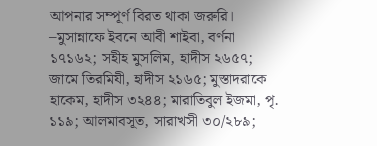আপনার সম্পূর্ণ বিরত থাকা জরুরি।
–মুসান্নাফে ইবনে আবী শাইবা, বর্ণনা ১৭১৬২; সহীহ মুসলিম, হাদীস ২৬৫৭; জামে তিরমিযী, হাদীস ২১৬৫; মুস্তাদরাকে হাকেম, হাদীস ৩২৪৪; মারাতিবুল ইজমা, পৃ. ১১৯; আলমাবসূত, সারাখসী ৩০/২৮৯;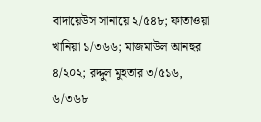বাদায়েউস সানায়ে ২/৫৪৮; ফাতাওয়া খানিয়া ১/৩৬৬; মাজমাউল আনহুর ৪/২০২; রদ্দুল মুহতার ৩/৫১৬, ৬/৩৬৮